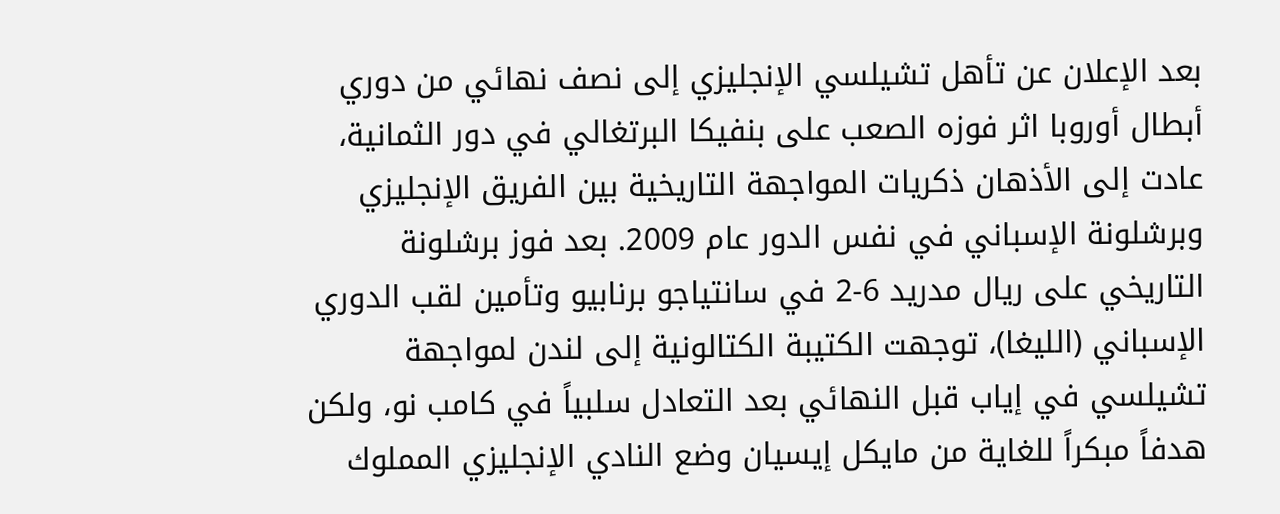بعد الإعلان عن تأهل تشيلسي الإنجليزي إلى نصف نهائي من دوري أبطال أوروبا اثر فوزه الصعب على بنفيكا البرتغالي في دور الثمانية، عادت إلى الأذهان ذكريات المواجهة التاريخية بين الفريق الإنجليزي وبرشلونة الإسباني في نفس الدور عام 2009. بعد فوز برشلونة التاريخي على ريال مدريد 6-2 في سانتياجو برنابيو وتأمين لقب الدوري الإسباني (الليغا)، توجهت الكتيبة الكتالونية إلى لندن لمواجهة تشيلسي في إياب قبل النهائي بعد التعادل سلبياً في كامب نو، ولكن هدفاً مبكراً للغاية من مايكل إيسيان وضع النادي الإنجليزي المملوك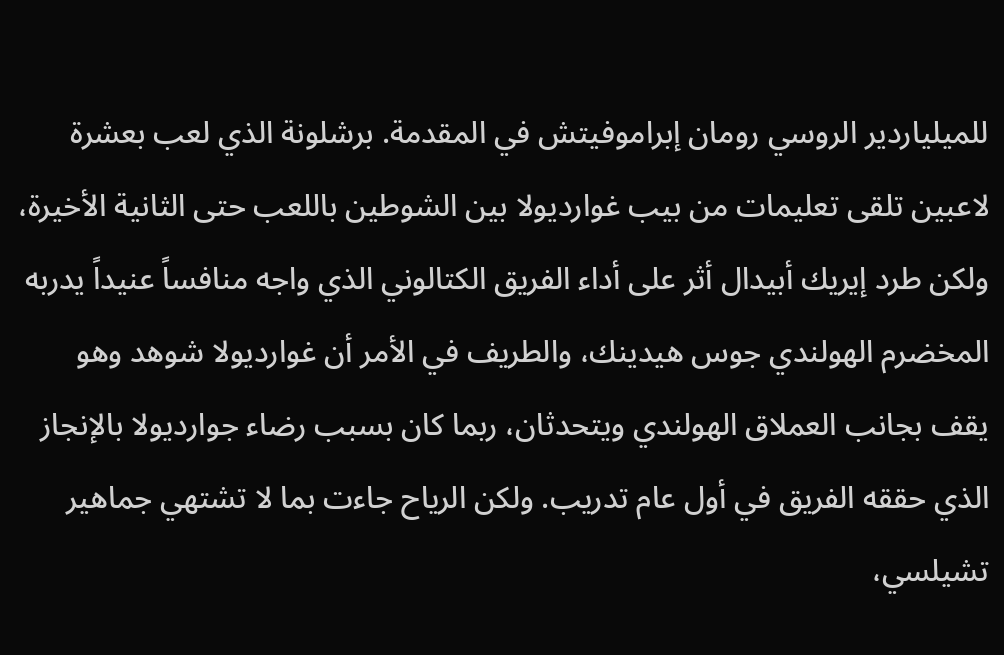للميلياردير الروسي رومان إبراموفيتش في المقدمة. برشلونة الذي لعب بعشرة لاعبين تلقى تعليمات من بيب غوارديولا بين الشوطين باللعب حتى الثانية الأخيرة، ولكن طرد إيريك أبيدال أثر على أداء الفريق الكتالوني الذي واجه منافساً عنيداً يدربه المخضرم الهولندي جوس هيدينك، والطريف في الأمر أن غوارديولا شوهد وهو يقف بجانب العملاق الهولندي ويتحدثان، ربما كان بسبب رضاء جوارديولا بالإنجاز الذي حققه الفريق في أول عام تدريب. ولكن الرياح جاءت بما لا تشتهي جماهير تشيلسي،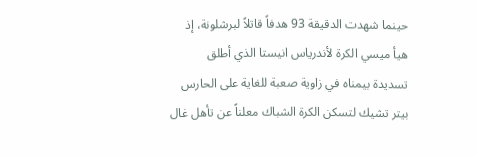حينما شهدت الدقيقة 93 هدفاً قاتلاً لبرشلونة، إذ هيأ ميسي الكرة لأندرياس انيستا الذي أطلق تسديدة بيمناه في زاوية صعبة للغاية على الحارس بيتر تشيك لتسكن الكرة الشباك معلناً عن تأهل غال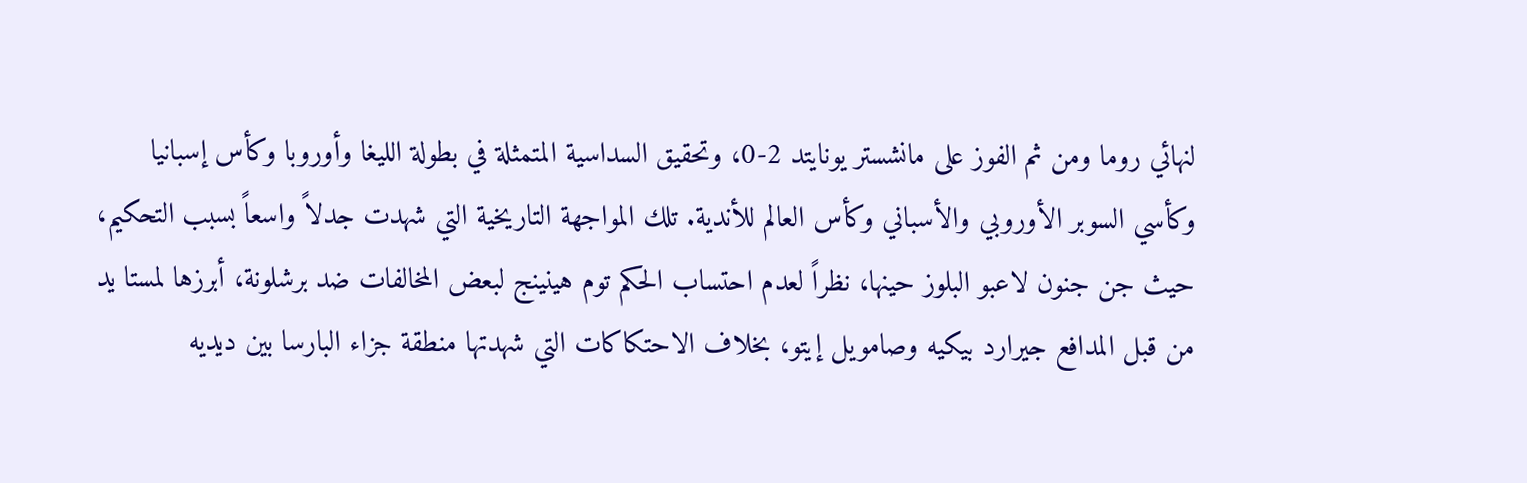لنهائي روما ومن ثم الفوز على مانشستر يونايتد 2-0، وتحقيق السداسية المتمثلة في بطولة الليغا وأوروبا وكأس إسبانيا وكأسي السوبر الأوروبي والأسباني وكأس العالم للأندية. تلك المواجهة التاريخية التي شهدت جدلاً واسعاً بسبب التحكيم، حيث جن جنون لاعبو البلوز حينها، نظراً لعدم احتساب الحكم توم هينينج لبعض المخالفات ضد برشلونة، أبرزها لمستا يد من قبل المدافع جيرارد بيكيه وصامويل إيتو، بخلاف الاحتكاكات التي شهدتها منطقة جزاء البارسا بين ديديه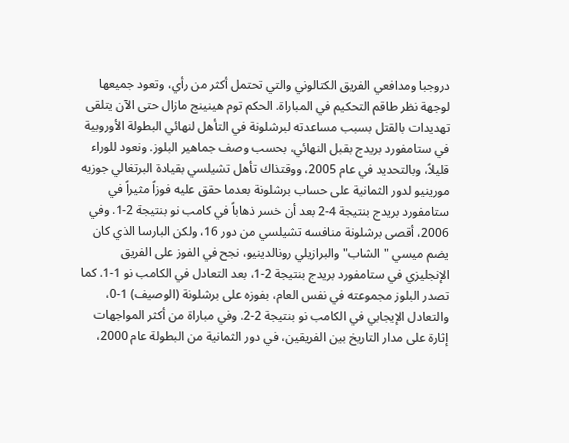دروجبا ومدافعي الفريق الكتالوني والتي تحتمل أكثر من رأي، وتعود جميعها لوجهة نظر طاقم التحكيم في المباراة. الحكم توم هينينج مازال حتى الآن يتلقى تهديدات بالقتل بسبب مساعدته لبرشلونة في التأهل لنهائي البطولة الأوروبية في ستامفورد بريدج بقبل النهائي، بحسب وصف جماهير البلوز. ونعود للوراء قليلاً، وبالتحديد في عام 2005، ووقتذاك تأهل تشيلسي بقيادة البرتغالي جوزيه مورينيو لدور الثمانية على حساب برشلونة بعدما حقق عليه فوزاً مثيراً في ستامفورد بريدج بنتيجة 4-2 بعد أن خسر ذهاباً في كامب نو بنتيجة 2-1. وفي 2006، أقصى برشلونة منافسه تشيلسي من دور 16، ولكن البارسا الذي كان يضم ميسي "الشاب" والبرازيلي رونالدينيو، نجح في الفوز على الفريق الإنجليزي في ستامفورد بريدج بنتيجة 2-1، بعد التعادل في الكامب نو 1-1. كما تصدر البلوز مجموعته في نفس العام، بفوزه على برشلونة (الوصيف) 1-0، والتعادل الإيجابي في الكامب نو بنتيجة 2-2. وفي مباراة من أكثر المواجهات إثارة على مدار التاريخ بين الفريقين، في دور الثمانية من البطولة عام 2000،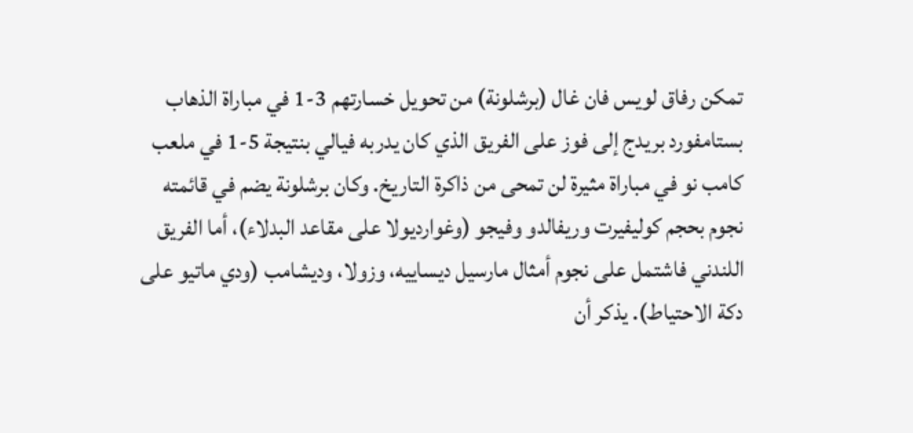تمكن رفاق لويس فان غال (برشلونة) من تحويل خسارتهم 3-1 في مباراة الذهاب بستامفورد بريدج إلى فوز على الفريق الذي كان يدربه فيالي بنتيجة 5-1 في ملعب كامب نو في مباراة مثيرة لن تمحى من ذاكرة التاريخ. وكان برشلونة يضم في قائمته نجوم بحجم كوليفيرت وريفالدو وفيجو (وغوارديولا على مقاعد البدلاء)، أما الفريق اللندني فاشتمل على نجوم أمثال مارسيل ديساييه، وزولا، وديشامب (ودي ماتيو على دكة الاحتياط). يذكر أن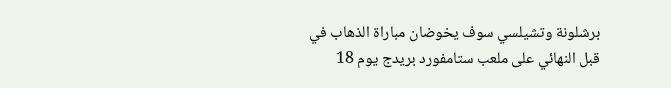برشلونة وتشيلسي سوف يخوضان مباراة الذهاب في قبل النهائي على ملعب ستامفورد بريدج يوم 18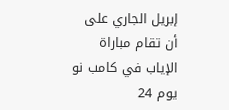إبريل الجاري على أن تقام مباراة الإياب في كامب نو يوم 24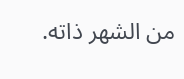من الشهر ذاته.